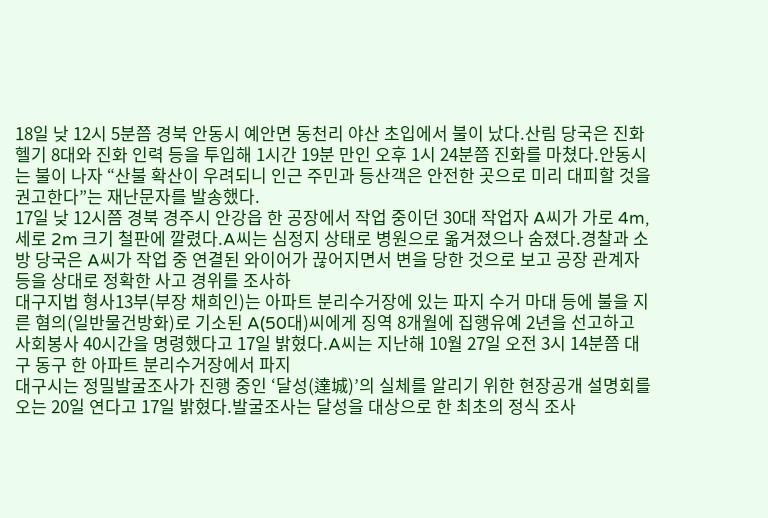18일 낮 12시 5분쯤 경북 안동시 예안면 동천리 야산 초입에서 불이 났다.산림 당국은 진화 헬기 8대와 진화 인력 등을 투입해 1시간 19분 만인 오후 1시 24분쯤 진화를 마쳤다.안동시는 불이 나자 “산불 확산이 우려되니 인근 주민과 등산객은 안전한 곳으로 미리 대피할 것을 권고한다”는 재난문자를 발송했다.
17일 낮 12시쯤 경북 경주시 안강읍 한 공장에서 작업 중이던 30대 작업자 A씨가 가로 4m, 세로 2m 크기 철판에 깔렸다.A씨는 심정지 상태로 병원으로 옮겨졌으나 숨졌다.경찰과 소방 당국은 A씨가 작업 중 연결된 와이어가 끊어지면서 변을 당한 것으로 보고 공장 관계자 등을 상대로 정확한 사고 경위를 조사하
대구지법 형사13부(부장 채희인)는 아파트 분리수거장에 있는 파지 수거 마대 등에 불을 지른 혐의(일반물건방화)로 기소된 A(50대)씨에게 징역 8개월에 집행유예 2년을 선고하고 사회봉사 40시간을 명령했다고 17일 밝혔다.A씨는 지난해 10월 27일 오전 3시 14분쯤 대구 동구 한 아파트 분리수거장에서 파지
대구시는 정밀발굴조사가 진행 중인 ‘달성(達城)’의 실체를 알리기 위한 현장공개 설명회를 오는 20일 연다고 17일 밝혔다.발굴조사는 달성을 대상으로 한 최초의 정식 조사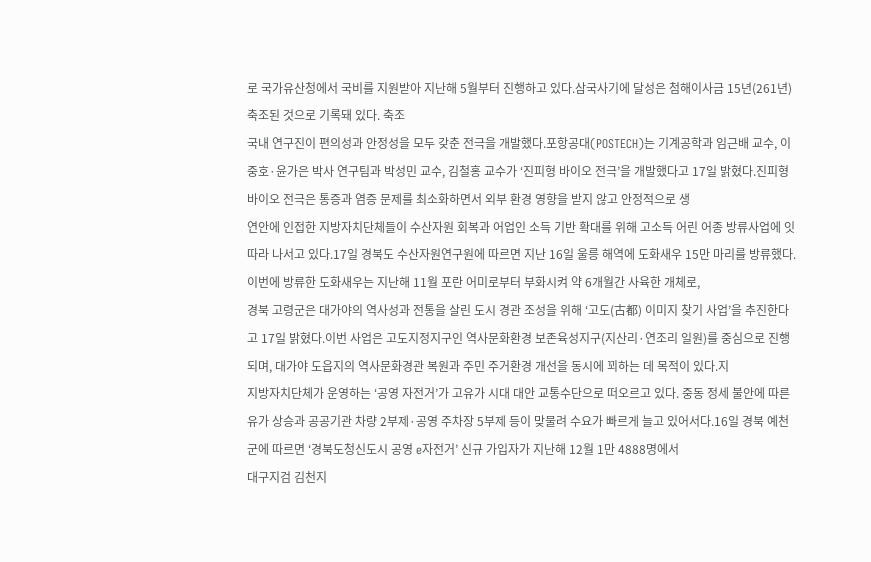로 국가유산청에서 국비를 지원받아 지난해 5월부터 진행하고 있다.삼국사기에 달성은 첨해이사금 15년(261년) 축조된 것으로 기록돼 있다. 축조
국내 연구진이 편의성과 안정성을 모두 갖춘 전극을 개발했다.포항공대(POSTECH)는 기계공학과 임근배 교수, 이중호·윤가은 박사 연구팀과 박성민 교수, 김철홍 교수가 ‘진피형 바이오 전극’을 개발했다고 17일 밝혔다.진피형 바이오 전극은 통증과 염증 문제를 최소화하면서 외부 환경 영향을 받지 않고 안정적으로 생
연안에 인접한 지방자치단체들이 수산자원 회복과 어업인 소득 기반 확대를 위해 고소득 어린 어종 방류사업에 잇따라 나서고 있다.17일 경북도 수산자원연구원에 따르면 지난 16일 울릉 해역에 도화새우 15만 마리를 방류했다.이번에 방류한 도화새우는 지난해 11월 포란 어미로부터 부화시켜 약 6개월간 사육한 개체로,
경북 고령군은 대가야의 역사성과 전통을 살린 도시 경관 조성을 위해 ‘고도(古都) 이미지 찾기 사업’을 추진한다고 17일 밝혔다.이번 사업은 고도지정지구인 역사문화환경 보존육성지구(지산리·연조리 일원)를 중심으로 진행되며, 대가야 도읍지의 역사문화경관 복원과 주민 주거환경 개선을 동시에 꾀하는 데 목적이 있다.지
지방자치단체가 운영하는 ‘공영 자전거’가 고유가 시대 대안 교통수단으로 떠오르고 있다. 중동 정세 불안에 따른 유가 상승과 공공기관 차량 2부제·공영 주차장 5부제 등이 맞물려 수요가 빠르게 늘고 있어서다.16일 경북 예천군에 따르면 ‘경북도청신도시 공영 e자전거’ 신규 가입자가 지난해 12월 1만 4888명에서
대구지검 김천지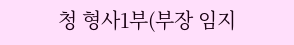청 형사1부(부장 임지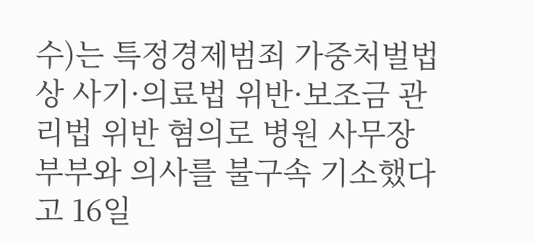수)는 특정경제범죄 가중처벌법상 사기·의료법 위반·보조금 관리법 위반 혐의로 병원 사무장 부부와 의사를 불구속 기소했다고 16일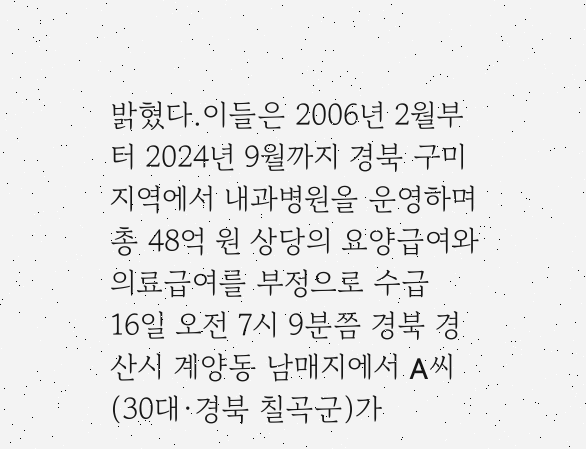밝혔다.이들은 2006년 2월부터 2024년 9월까지 경북 구미 지역에서 내과병원을 운영하며 총 48억 원 상당의 요양급여와 의료급여를 부정으로 수급
16일 오전 7시 9분쯤 경북 경산시 계양동 남매지에서 A씨(30대·경북 칠곡군)가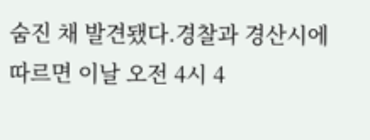숨진 채 발견됐다.경찰과 경산시에 따르면 이날 오전 4시 4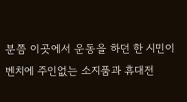분쯤 이곳에서 운동을 하던 한 시민이 벤치에 주인없는 소지품과 휴대전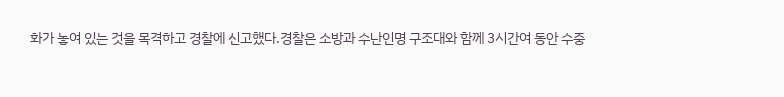화가 놓여 있는 것을 목격하고 경찰에 신고했다.경찰은 소방과 수난인명 구조대와 함께 3시간여 동안 수중